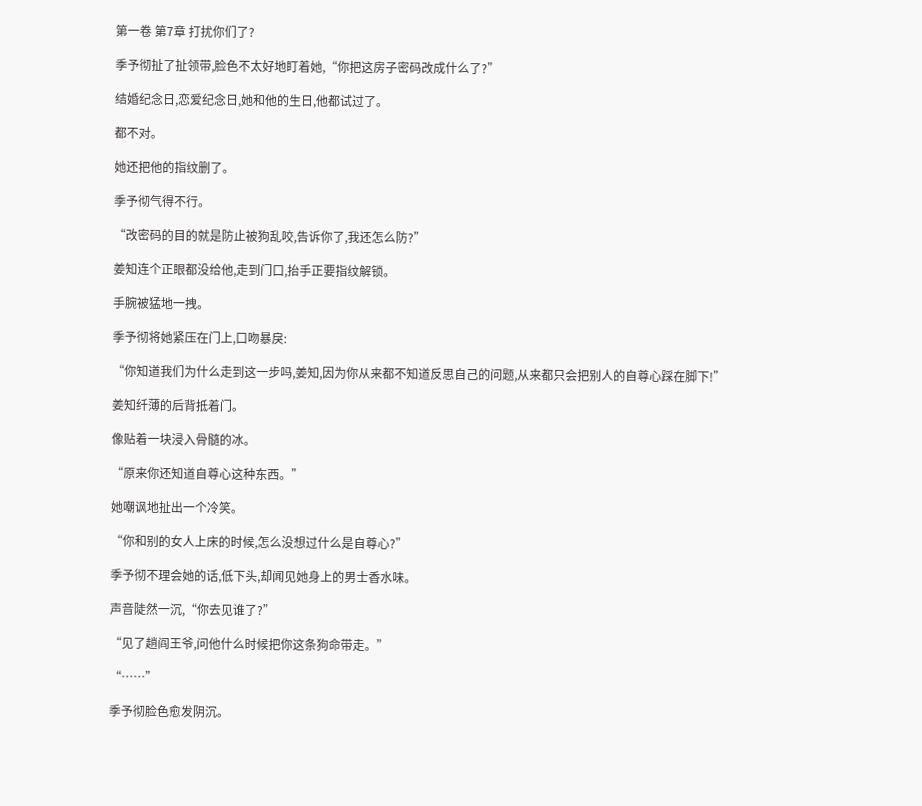第一卷 第7章 打扰你们了?

季予彻扯了扯领带,脸色不太好地盯着她,“你把这房子密码改成什么了?”

结婚纪念日,恋爱纪念日,她和他的生日,他都试过了。

都不对。

她还把他的指纹删了。

季予彻气得不行。

“改密码的目的就是防止被狗乱咬,告诉你了,我还怎么防?”

姜知连个正眼都没给他,走到门口,抬手正要指纹解锁。

手腕被猛地一拽。

季予彻将她紧压在门上,口吻暴戾:

“你知道我们为什么走到这一步吗,姜知,因为你从来都不知道反思自己的问题,从来都只会把别人的自尊心踩在脚下!”

姜知纤薄的后背抵着门。

像贴着一块浸入骨髓的冰。

“原来你还知道自尊心这种东西。”

她嘲讽地扯出一个冷笑。

“你和别的女人上床的时候,怎么没想过什么是自尊心?”

季予彻不理会她的话,低下头,却闻见她身上的男士香水味。

声音陡然一沉,“你去见谁了?”

“见了趟阎王爷,问他什么时候把你这条狗命带走。”

“……”

季予彻脸色愈发阴沉。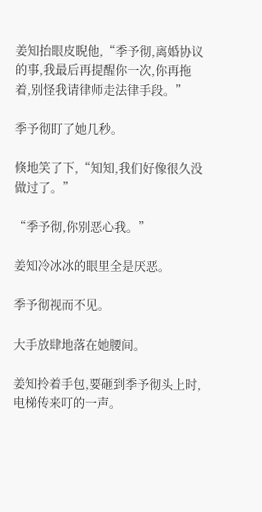姜知抬眼皮睨他,“季予彻,离婚协议的事,我最后再提醒你一次,你再拖着,别怪我请律师走法律手段。”

季予彻盯了她几秒。

倏地笑了下,“知知,我们好像很久没做过了。”

“季予彻,你别恶心我。”

姜知冷冰冰的眼里全是厌恶。

季予彻视而不见。

大手放肆地落在她腰间。

姜知拎着手包,要砸到季予彻头上时,电梯传来叮的一声。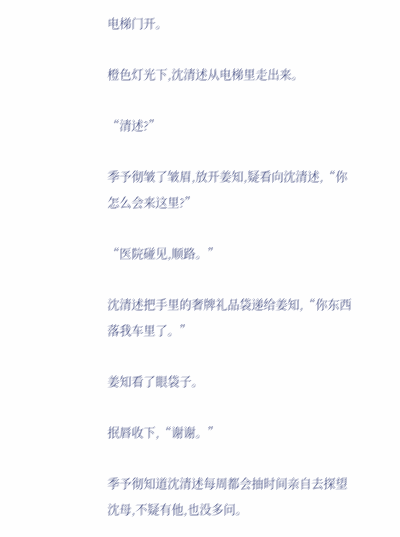电梯门开。

橙色灯光下,沈清述从电梯里走出来。

“清述?”

季予彻皱了皱眉,放开姜知,疑看向沈清述,“你怎么会来这里?”

“医院碰见,顺路。”

沈清述把手里的奢牌礼品袋递给姜知,“你东西落我车里了。”

姜知看了眼袋子。

抿唇收下,“谢谢。”

季予彻知道沈清述每周都会抽时间亲自去探望沈母,不疑有他,也没多问。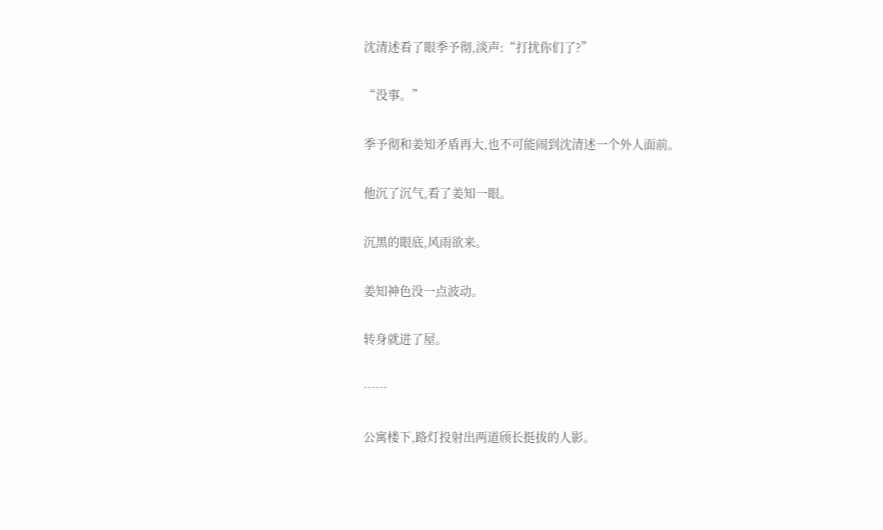沈清述看了眼季予彻,淡声:“打扰你们了?”

“没事。”

季予彻和姜知矛盾再大,也不可能闹到沈清述一个外人面前。

他沉了沉气,看了姜知一眼。

沉黑的眼底,风雨欲来。

姜知神色没一点波动。

转身就进了屋。

……

公寓楼下,路灯投射出两道颀长挺拔的人影。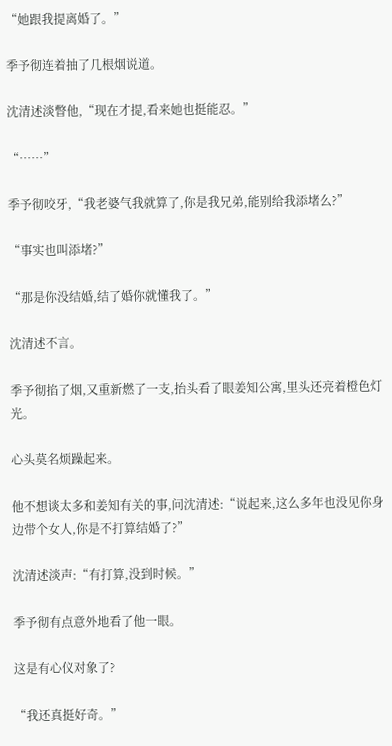“她跟我提离婚了。”

季予彻连着抽了几根烟说道。

沈清述淡瞥他,“现在才提,看来她也挺能忍。”

“……”

季予彻咬牙,“我老婆气我就算了,你是我兄弟,能别给我添堵么?”

“事实也叫添堵?”

“那是你没结婚,结了婚你就懂我了。”

沈清述不言。

季予彻掐了烟,又重新燃了一支,抬头看了眼姜知公寓,里头还亮着橙色灯光。

心头莫名烦躁起来。

他不想谈太多和姜知有关的事,问沈清述:“说起来,这么多年也没见你身边带个女人,你是不打算结婚了?”

沈清述淡声:“有打算,没到时候。”

季予彻有点意外地看了他一眼。

这是有心仪对象了?

“我还真挺好奇。”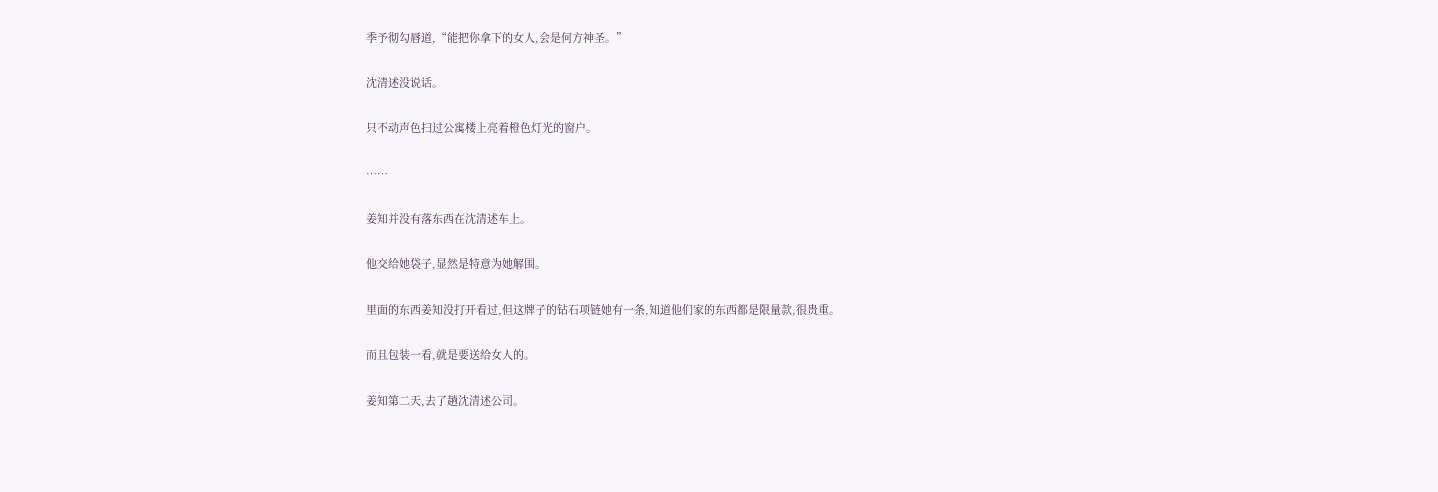季予彻勾唇道,“能把你拿下的女人,会是何方神圣。”

沈清述没说话。

只不动声色扫过公寓楼上亮着橙色灯光的窗户。

……

姜知并没有落东西在沈清述车上。

他交给她袋子,显然是特意为她解围。

里面的东西姜知没打开看过,但这牌子的钻石项链她有一条,知道他们家的东西都是限量款,很贵重。

而且包装一看,就是要送给女人的。

姜知第二天,去了趟沈清述公司。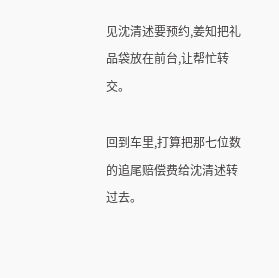见沈清述要预约,姜知把礼品袋放在前台,让帮忙转交。

回到车里,打算把那七位数的追尾赔偿费给沈清述转过去。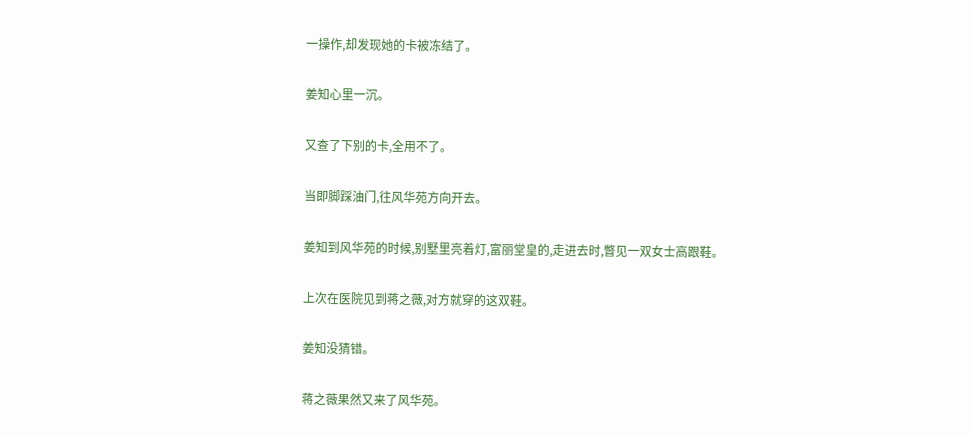一操作,却发现她的卡被冻结了。

姜知心里一沉。

又查了下别的卡,全用不了。

当即脚踩油门,往风华苑方向开去。

姜知到风华苑的时候,别墅里亮着灯,富丽堂皇的,走进去时,瞥见一双女士高跟鞋。

上次在医院见到蒋之薇,对方就穿的这双鞋。

姜知没猜错。

蒋之薇果然又来了风华苑。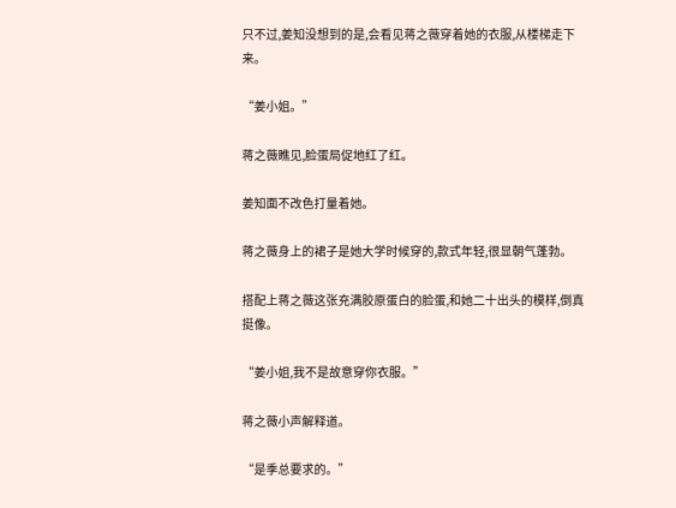只不过,姜知没想到的是,会看见蒋之薇穿着她的衣服,从楼梯走下来。

“姜小姐。”

蒋之薇瞧见,脸蛋局促地红了红。

姜知面不改色打量着她。

蒋之薇身上的裙子是她大学时候穿的,款式年轻,很显朝气蓬勃。

搭配上蒋之薇这张充满胶原蛋白的脸蛋,和她二十出头的模样,倒真挺像。

“姜小姐,我不是故意穿你衣服。”

蒋之薇小声解释道。

“是季总要求的。”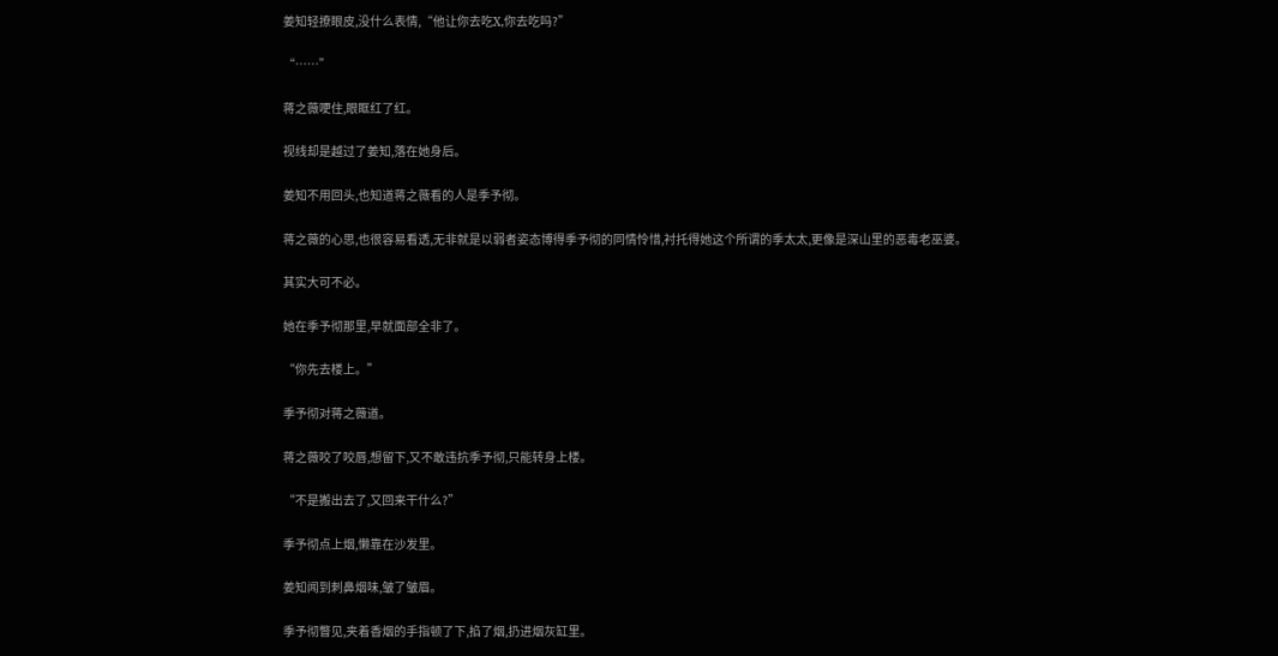姜知轻撩眼皮,没什么表情,“他让你去吃X,你去吃吗?”

“……”

蒋之薇哽住,眼眶红了红。

视线却是越过了姜知,落在她身后。

姜知不用回头,也知道蒋之薇看的人是季予彻。

蒋之薇的心思,也很容易看透,无非就是以弱者姿态博得季予彻的同情怜惜,衬托得她这个所谓的季太太,更像是深山里的恶毒老巫婆。

其实大可不必。

她在季予彻那里,早就面部全非了。

“你先去楼上。”

季予彻对蒋之薇道。

蒋之薇咬了咬唇,想留下,又不敢违抗季予彻,只能转身上楼。

“不是搬出去了,又回来干什么?”

季予彻点上烟,懒靠在沙发里。

姜知闻到刺鼻烟味,皱了皱眉。

季予彻瞥见,夹着香烟的手指顿了下,掐了烟,扔进烟灰缸里。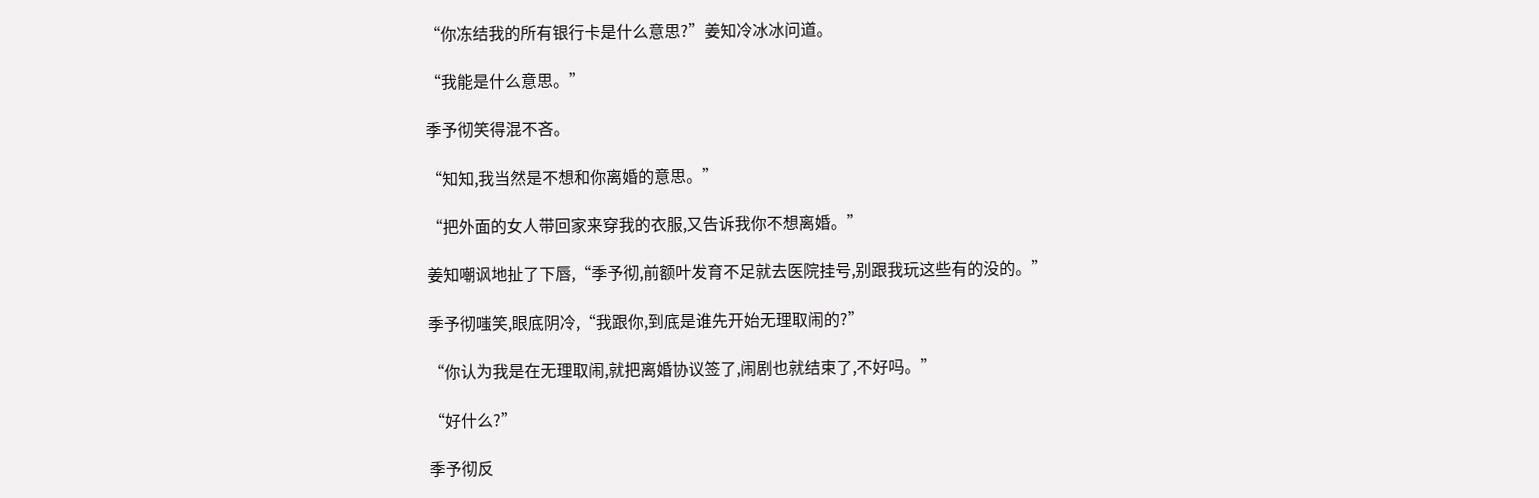“你冻结我的所有银行卡是什么意思?”姜知冷冰冰问道。

“我能是什么意思。”

季予彻笑得混不吝。

“知知,我当然是不想和你离婚的意思。”

“把外面的女人带回家来穿我的衣服,又告诉我你不想离婚。”

姜知嘲讽地扯了下唇,“季予彻,前额叶发育不足就去医院挂号,别跟我玩这些有的没的。”

季予彻嗤笑,眼底阴冷,“我跟你,到底是谁先开始无理取闹的?”

“你认为我是在无理取闹,就把离婚协议签了,闹剧也就结束了,不好吗。”

“好什么?”

季予彻反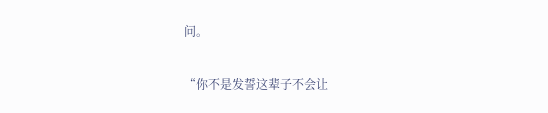问。

“你不是发誓这辈子不会让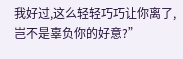我好过,这么轻轻巧巧让你离了,岂不是辜负你的好意?”